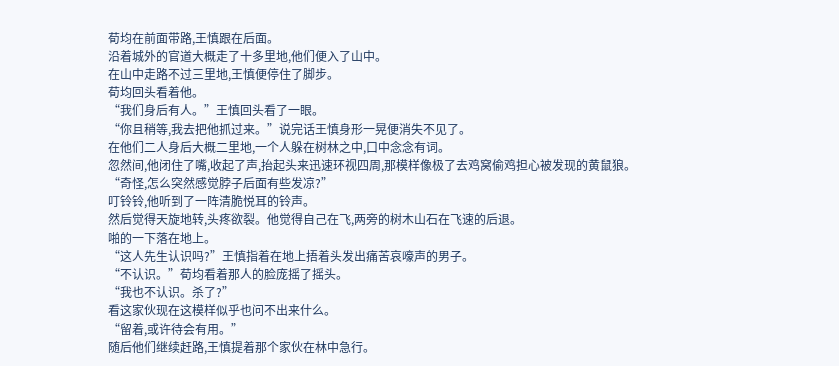荀均在前面带路,王慎跟在后面。
沿着城外的官道大概走了十多里地,他们便入了山中。
在山中走路不过三里地,王慎便停住了脚步。
荀均回头看着他。
“我们身后有人。”王慎回头看了一眼。
“你且稍等,我去把他抓过来。”说完话王慎身形一晃便消失不见了。
在他们二人身后大概二里地,一个人躲在树林之中,口中念念有词。
忽然间,他闭住了嘴,收起了声,抬起头来迅速环视四周,那模样像极了去鸡窝偷鸡担心被发现的黄鼠狼。
“奇怪,怎么突然感觉脖子后面有些发凉?”
叮铃铃,他听到了一阵清脆悦耳的铃声。
然后觉得天旋地转,头疼欲裂。他觉得自己在飞,两旁的树木山石在飞速的后退。
啪的一下落在地上。
“这人先生认识吗?”王慎指着在地上捂着头发出痛苦哀嚎声的男子。
“不认识。”荀均看着那人的脸庞摇了摇头。
“我也不认识。杀了?”
看这家伙现在这模样似乎也问不出来什么。
“留着,或许待会有用。”
随后他们继续赶路,王慎提着那个家伙在林中急行。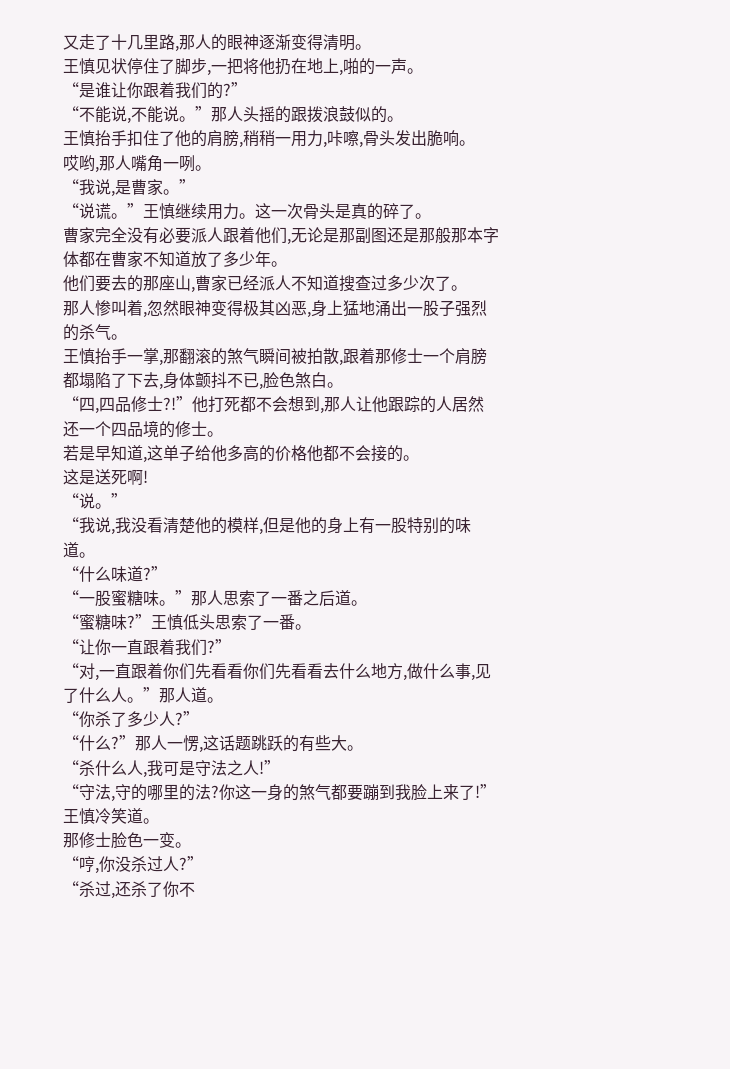又走了十几里路,那人的眼神逐渐变得清明。
王慎见状停住了脚步,一把将他扔在地上,啪的一声。
“是谁让你跟着我们的?”
“不能说,不能说。”那人头摇的跟拨浪鼓似的。
王慎抬手扣住了他的肩膀,稍稍一用力,咔嚓,骨头发出脆响。
哎哟,那人嘴角一咧。
“我说,是曹家。”
“说谎。”王慎继续用力。这一次骨头是真的碎了。
曹家完全没有必要派人跟着他们,无论是那副图还是那般那本字体都在曹家不知道放了多少年。
他们要去的那座山,曹家已经派人不知道搜查过多少次了。
那人惨叫着,忽然眼神变得极其凶恶,身上猛地涌出一股子强烈的杀气。
王慎抬手一掌,那翻滚的煞气瞬间被拍散,跟着那修士一个肩膀都塌陷了下去,身体颤抖不已,脸色煞白。
“四,四品修士?!”他打死都不会想到,那人让他跟踪的人居然还一个四品境的修士。
若是早知道,这单子给他多高的价格他都不会接的。
这是送死啊!
“说。”
“我说,我没看清楚他的模样,但是他的身上有一股特别的味道。
“什么味道?”
“一股蜜糖味。”那人思索了一番之后道。
“蜜糖味?”王慎低头思索了一番。
“让你一直跟着我们?”
“对,一直跟着你们先看看你们先看看去什么地方,做什么事,见了什么人。”那人道。
“你杀了多少人?”
“什么?”那人一愣,这话题跳跃的有些大。
“杀什么人,我可是守法之人!”
“守法,守的哪里的法?你这一身的煞气都要蹦到我脸上来了!”王慎冷笑道。
那修士脸色一变。
“哼,你没杀过人?”
“杀过,还杀了你不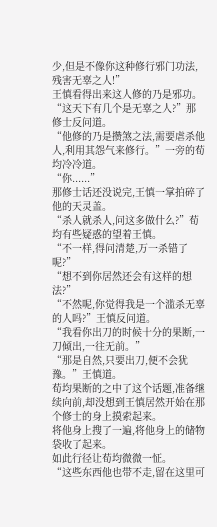少,但是不像你这种修行邪门功法,残害无辜之人!”
王慎看得出来这人修的乃是邪功。
“这天下有几个是无辜之人?”那修士反问道。
“他修的乃是攒煞之法,需要虐杀他人,利用其怨气来修行。”一旁的荀均冷冷道。
“你......”
那修士话还没说完,王慎一掌拍碎了他的天灵盖。
“杀人就杀人,问这多做什么?”荀均有些疑惑的望着王慎。
“不一样,得问清楚,万一杀错了呢?”
“想不到你居然还会有这样的想法?”
“不然呢,你觉得我是一个滥杀无辜的人吗?”王慎反问道。
“我看你出刀的时候十分的果断,一刀倾出,一往无前。”
“那是自然,只要出刀,便不会犹豫。”王慎道。
荀均果断的之中了这个话题,准备继续向前,却没想到王慎居然开始在那个修士的身上摸索起来。
将他身上搜了一遍,将他身上的储物袋收了起来。
如此行径让荀均微微一怔。
“这些东西他也带不走,留在这里可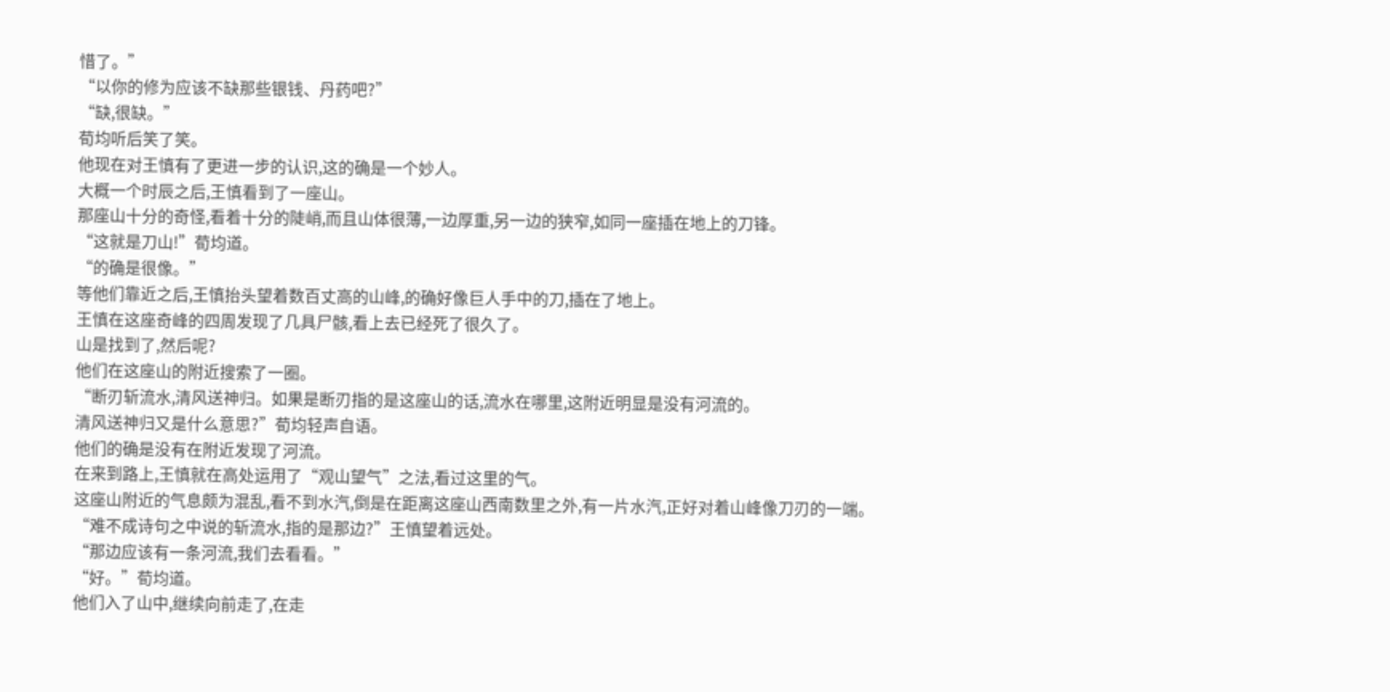惜了。”
“以你的修为应该不缺那些银钱、丹药吧?”
“缺,很缺。”
荀均听后笑了笑。
他现在对王慎有了更进一步的认识,这的确是一个妙人。
大概一个时辰之后,王慎看到了一座山。
那座山十分的奇怪,看着十分的陡峭,而且山体很薄,一边厚重,另一边的狭窄,如同一座插在地上的刀锋。
“这就是刀山!”荀均道。
“的确是很像。”
等他们靠近之后,王慎抬头望着数百丈高的山峰,的确好像巨人手中的刀,插在了地上。
王慎在这座奇峰的四周发现了几具尸骸,看上去已经死了很久了。
山是找到了,然后呢?
他们在这座山的附近搜索了一圈。
“断刃斩流水,清风送神归。如果是断刃指的是这座山的话,流水在哪里,这附近明显是没有河流的。
清风送神归又是什么意思?”荀均轻声自语。
他们的确是没有在附近发现了河流。
在来到路上,王慎就在高处运用了“观山望气”之法,看过这里的气。
这座山附近的气息颇为混乱,看不到水汽,倒是在距离这座山西南数里之外,有一片水汽,正好对着山峰像刀刃的一端。
“难不成诗句之中说的斩流水,指的是那边?”王慎望着远处。
“那边应该有一条河流,我们去看看。”
“好。”荀均道。
他们入了山中,继续向前走了,在走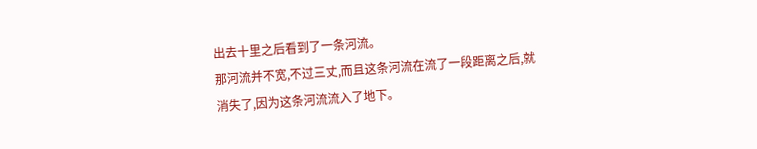出去十里之后看到了一条河流。
那河流并不宽,不过三丈,而且这条河流在流了一段距离之后,就消失了,因为这条河流流入了地下。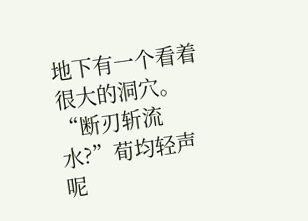地下有一个看着很大的洞穴。
“断刃斩流水?”荀均轻声呢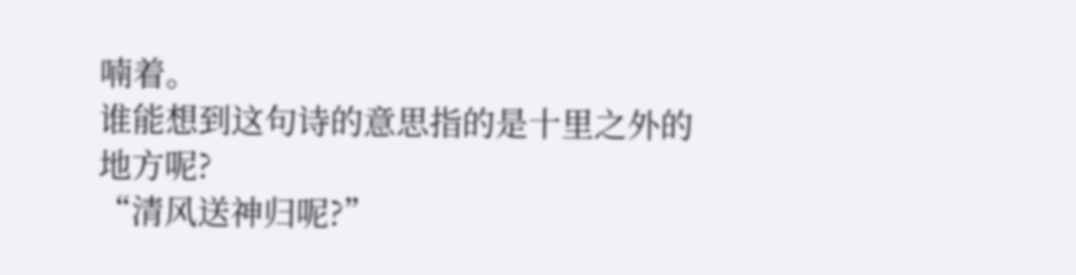喃着。
谁能想到这句诗的意思指的是十里之外的地方呢?
“清风送神归呢?”